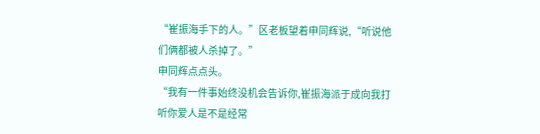“崔振海手下的人。”区老板望着申同辉说,“听说他们俩都被人杀掉了。”
申同辉点点头。
“我有一件事始终没机会告诉你,崔振海派于成向我打听你爱人是不是经常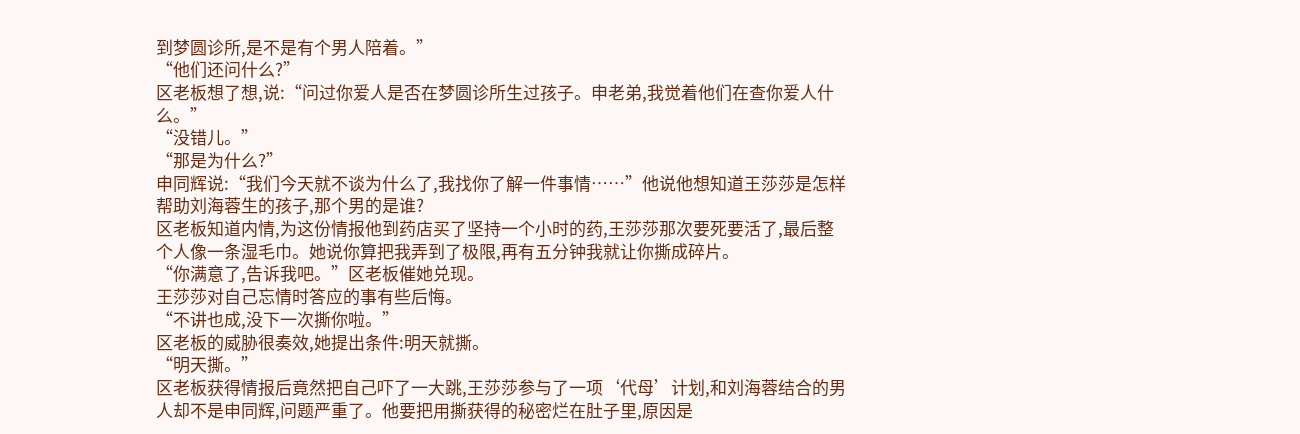到梦圆诊所,是不是有个男人陪着。”
“他们还问什么?”
区老板想了想,说:“问过你爱人是否在梦圆诊所生过孩子。申老弟,我觉着他们在查你爱人什么。”
“没错儿。”
“那是为什么?”
申同辉说:“我们今天就不谈为什么了,我找你了解一件事情……”他说他想知道王莎莎是怎样帮助刘海蓉生的孩子,那个男的是谁?
区老板知道内情,为这份情报他到药店买了坚持一个小时的药,王莎莎那次要死要活了,最后整个人像一条湿毛巾。她说你算把我弄到了极限,再有五分钟我就让你撕成碎片。
“你满意了,告诉我吧。”区老板催她兑现。
王莎莎对自己忘情时答应的事有些后悔。
“不讲也成,没下一次撕你啦。”
区老板的威胁很奏效,她提出条件:明天就撕。
“明天撕。”
区老板获得情报后竟然把自己吓了一大跳,王莎莎参与了一项‘代母’计划,和刘海蓉结合的男人却不是申同辉,问题严重了。他要把用撕获得的秘密烂在肚子里,原因是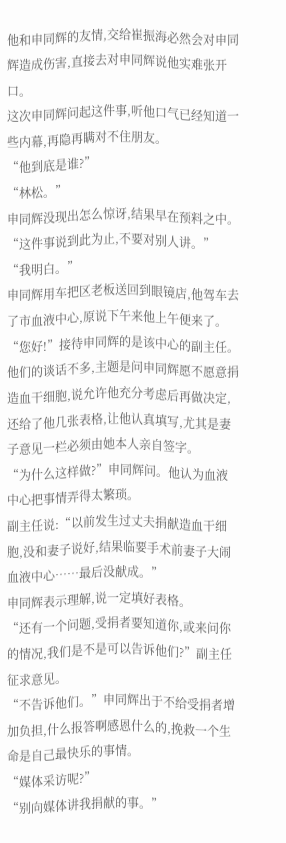他和申同辉的友情,交给崔振海必然会对申同辉造成伤害,直接去对申同辉说他实难张开口。
这次申同辉问起这件事,听他口气已经知道一些内幕,再隐再瞒对不住朋友。
“他到底是谁?”
“林松。”
申同辉没现出怎么惊讶,结果早在预料之中。
“这件事说到此为止,不要对别人讲。”
“我明白。”
申同辉用车把区老板送回到眼镜店,他驾车去了市血液中心,原说下午来他上午便来了。
“您好!”接待申同辉的是该中心的副主任。
他们的谈话不多,主题是问申同辉愿不愿意捐造血干细胞,说允许他充分考虑后再做决定,还给了他几张表格,让他认真填写,尤其是妻子意见一栏必须由她本人亲自签字。
“为什么这样做?”申同辉问。他认为血液中心把事情弄得太繁琐。
副主任说:“以前发生过丈夫捐献造血干细胞,没和妻子说好,结果临要手术前妻子大闹血液中心……最后没献成。”
申同辉表示理解,说一定填好表格。
“还有一个问题,受捐者要知道你,或来问你的情况,我们是不是可以告诉他们?”副主任征求意见。
“不告诉他们。”申同辉出于不给受捐者增加负担,什么报答啊感恩什么的,挽救一个生命是自己最快乐的事情。
“媒体采访呢?”
“别向媒体讲我捐献的事。”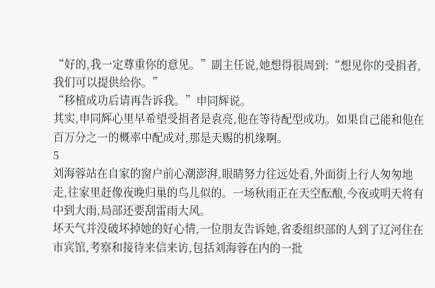“好的,我一定尊重你的意见。”副主任说,她想得很周到:“想见你的受捐者,我们可以提供给你。”
“移植成功后请再告诉我。”申同辉说。
其实,申同辉心里早希望受捐者是袁亮,他在等待配型成功。如果自己能和他在百万分之一的概率中配成对,那是天赐的机缘啊。
5
刘海蓉站在自家的窗户前心潮澎湃,眼睛努力往远处看,外面街上行人匆匆地走,往家里赶像夜晚归巢的鸟儿似的。一场秋雨正在天空酝酿,今夜或明天将有中到大雨,局部还要刮雷雨大风。
坏天气并没破坏掉她的好心情,一位朋友告诉她,省委组织部的人到了辽河住在市宾馆,考察和接待来信来访,包括刘海蓉在内的一批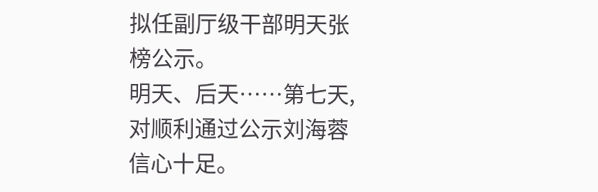拟任副厅级干部明天张榜公示。
明天、后天……第七天,对顺利通过公示刘海蓉信心十足。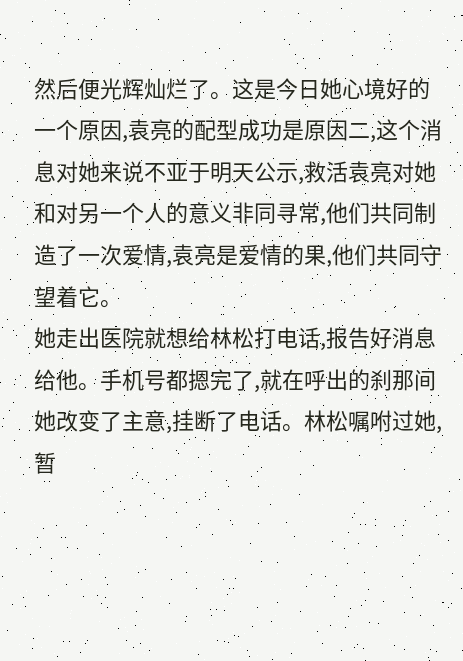然后便光辉灿烂了。这是今日她心境好的一个原因,袁亮的配型成功是原因二,这个消息对她来说不亚于明天公示,救活袁亮对她和对另一个人的意义非同寻常,他们共同制造了一次爱情,袁亮是爱情的果,他们共同守望着它。
她走出医院就想给林松打电话,报告好消息给他。手机号都摁完了,就在呼出的刹那间她改变了主意,挂断了电话。林松嘱咐过她,暂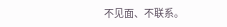不见面、不联系。